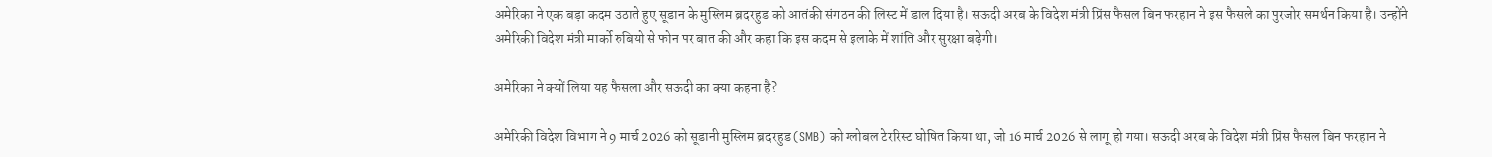अमेरिका ने एक बड़ा कदम उठाते हुए सूडान के मुस्लिम ब्रदरहुड को आतंकी संगठन की लिस्ट में डाल दिया है। सऊदी अरब के विदेश मंत्री प्रिंस फैसल बिन फरहान ने इस फैसले का पुरजोर समर्थन किया है। उन्होंने अमेरिकी विदेश मंत्री मार्को रुबियो से फोन पर बात की और कहा कि इस कदम से इलाके में शांति और सुरक्षा बढ़ेगी।

अमेरिका ने क्यों लिया यह फैसला और सऊदी का क्या कहना है?

अमेरिकी विदेश विभाग ने 9 मार्च 2026 को सूडानी मुस्लिम ब्रदरहुड (SMB) को ग्लोबल टेररिस्ट घोषित किया था, जो 16 मार्च 2026 से लागू हो गया। सऊदी अरब के विदेश मंत्री प्रिंस फैसल बिन फरहान ने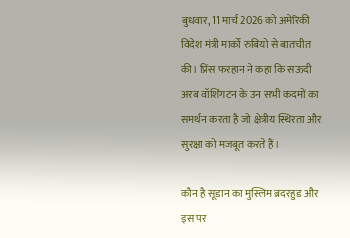बुधवार, 11 मार्च 2026 को अमेरिकी विदेश मंत्री मार्को रुबियो से बातचीत की। प्रिंस फरहान ने कहा कि सऊदी अरब वॉशिंगटन के उन सभी कदमों का समर्थन करता है जो क्षेत्रीय स्थिरता और सुरक्षा को मजबूत करते हैं।

कौन है सूडान का मुस्लिम ब्रदरहुड और इस पर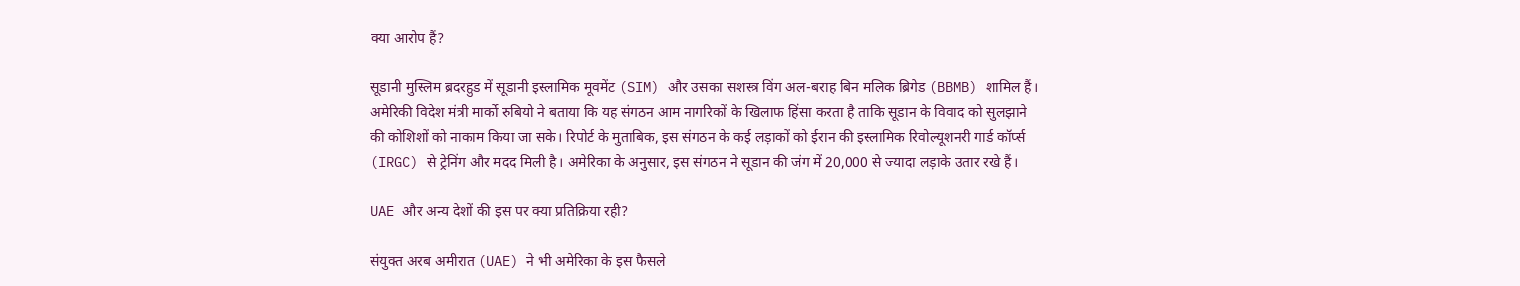क्या आरोप हैं?

सूडानी मुस्लिम ब्रदरहुड में सूडानी इस्लामिक मूवमेंट (SIM) और उसका सशस्त्र विंग अल-बराह बिन मलिक ब्रिगेड (BBMB) शामिल हैं। अमेरिकी विदेश मंत्री मार्को रुबियो ने बताया कि यह संगठन आम नागरिकों के खिलाफ हिंसा करता है ताकि सूडान के विवाद को सुलझाने की कोशिशों को नाकाम किया जा सके। रिपोर्ट के मुताबिक, इस संगठन के कई लड़ाकों को ईरान की इस्लामिक रिवोल्यूशनरी गार्ड कॉर्प्स (IRGC) से ट्रेनिंग और मदद मिली है। अमेरिका के अनुसार, इस संगठन ने सूडान की जंग में 20,000 से ज्यादा लड़ाके उतार रखे हैं।

UAE और अन्य देशों की इस पर क्या प्रतिक्रिया रही?

संयुक्त अरब अमीरात (UAE) ने भी अमेरिका के इस फैसले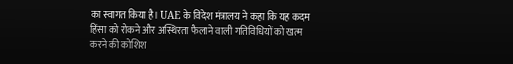का स्वागत किया है। UAE के विदेश मंत्रालय ने कहा कि यह कदम हिंसा को रोकने और अस्थिरता फैलाने वाली गतिविधियों को खत्म करने की कोशिश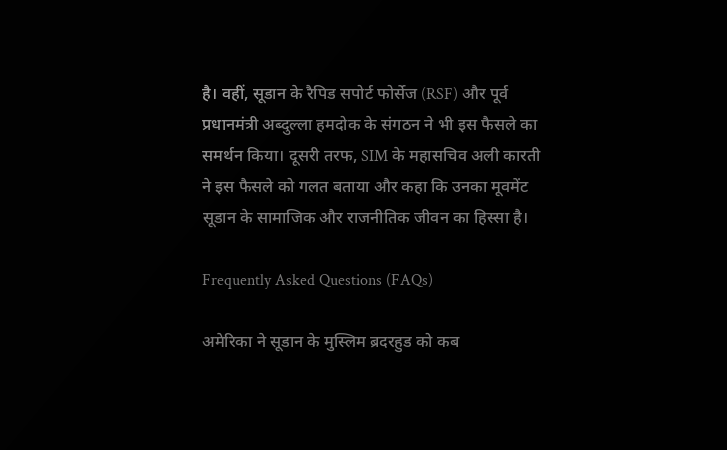है। वहीं, सूडान के रैपिड सपोर्ट फोर्सेज (RSF) और पूर्व प्रधानमंत्री अब्दुल्ला हमदोक के संगठन ने भी इस फैसले का समर्थन किया। दूसरी तरफ, SIM के महासचिव अली कारती ने इस फैसले को गलत बताया और कहा कि उनका मूवमेंट सूडान के सामाजिक और राजनीतिक जीवन का हिस्सा है।

Frequently Asked Questions (FAQs)

अमेरिका ने सूडान के मुस्लिम ब्रदरहुड को कब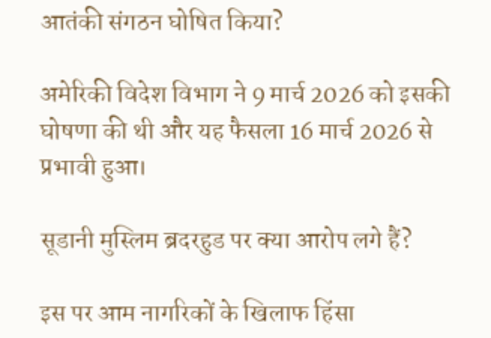आतंकी संगठन घोषित किया?

अमेरिकी विदेश विभाग ने 9 मार्च 2026 को इसकी घोषणा की थी और यह फैसला 16 मार्च 2026 से प्रभावी हुआ।

सूडानी मुस्लिम ब्रदरहुड पर क्या आरोप लगे हैं?

इस पर आम नागरिकों के खिलाफ हिंसा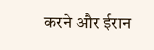करने और ईरान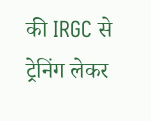की IRGC से ट्रेनिंग लेकर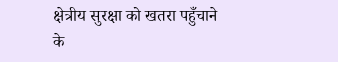क्षेत्रीय सुरक्षा को खतरा पहुँचाने के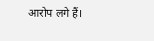आरोप लगे हैं।